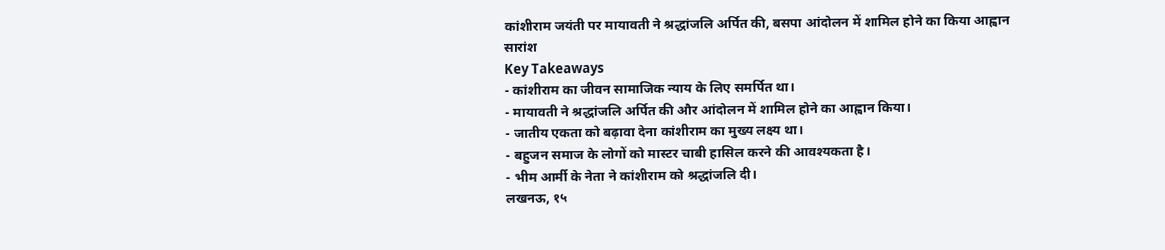कांशीराम जयंती पर मायावती ने श्रद्धांजलि अर्पित की, बसपा आंदोलन में शामिल होने का किया आह्वान
सारांश
Key Takeaways
- कांशीराम का जीवन सामाजिक न्याय के लिए समर्पित था।
- मायावती ने श्रद्धांजलि अर्पित की और आंदोलन में शामिल होने का आह्वान किया।
- जातीय एकता को बढ़ावा देना कांशीराम का मुख्य लक्ष्य था।
- बहुजन समाज के लोगों को मास्टर चाबी हासिल करने की आवश्यकता है।
- भीम आर्मी के नेता ने कांशीराम को श्रद्धांजलि दी।
लखनऊ, १५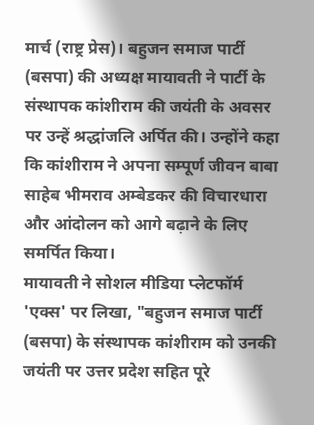मार्च (राष्ट्र प्रेस)। बहुजन समाज पार्टी (बसपा) की अध्यक्ष मायावती ने पार्टी के संस्थापक कांशीराम की जयंती के अवसर पर उन्हें श्रद्धांजलि अर्पित की। उन्होंने कहा कि कांशीराम ने अपना सम्पूर्ण जीवन बाबा साहेब भीमराव अम्बेडकर की विचारधारा और आंदोलन को आगे बढ़ाने के लिए समर्पित किया।
मायावती ने सोशल मीडिया प्लेटफॉर्म 'एक्स' पर लिखा, "बहुजन समाज पार्टी (बसपा) के संस्थापक कांशीराम को उनकी जयंती पर उत्तर प्रदेश सहित पूरे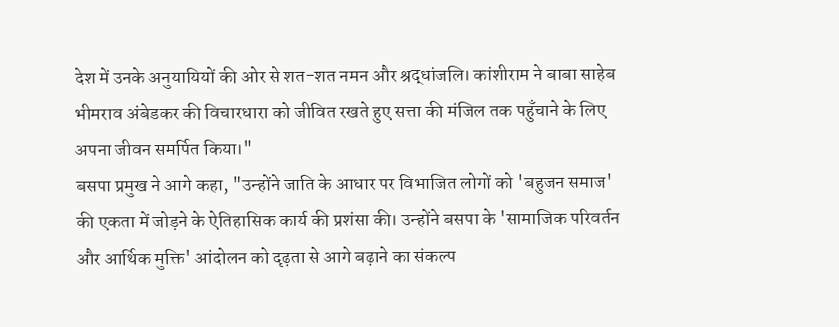देश में उनके अनुयायियों की ओर से शत-शत नमन और श्रद्धांजलि। कांशीराम ने बाबा साहेब भीमराव अंबेडकर की विचारधारा को जीवित रखते हुए सत्ता की मंजिल तक पहुँचाने के लिए अपना जीवन समर्पित किया।"
बसपा प्रमुख ने आगे कहा, "उन्होंने जाति के आधार पर विभाजित लोगों को 'बहुजन समाज' की एकता में जोड़ने के ऐतिहासिक कार्य की प्रशंसा की। उन्होंने बसपा के 'सामाजिक परिवर्तन और आर्थिक मुक्ति' आंदोलन को दृढ़ता से आगे बढ़ाने का संकल्प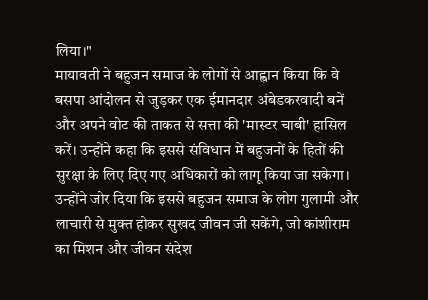लिया।"
मायावती ने बहुजन समाज के लोगों से आह्वान किया कि वे बसपा आंदोलन से जुड़कर एक ईमानदार अंबेडकरवादी बनें और अपने वोट की ताकत से सत्ता की 'मास्टर चाबी' हासिल करें। उन्होंने कहा कि इससे संविधान में बहुजनों के हितों की सुरक्षा के लिए दिए गए अधिकारों को लागू किया जा सकेगा।
उन्होंने जोर दिया कि इससे बहुजन समाज के लोग गुलामी और लाचारी से मुक्त होकर सुखद जीवन जी सकेंगे, जो कांशीराम का मिशन और जीवन संदेश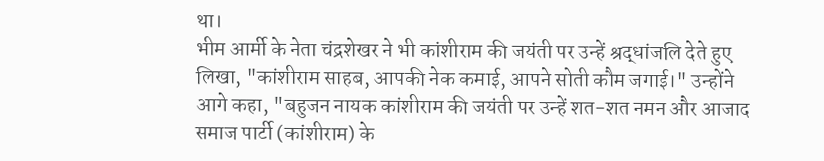था।
भीम आर्मी के नेता चंद्रशेखर ने भी कांशीराम की जयंती पर उन्हें श्रद्धांजलि देते हुए लिखा, "कांशीराम साहब, आपकी नेक कमाई, आपने सोती कौम जगाई।" उन्होंने आगे कहा, "बहुजन नायक कांशीराम की जयंती पर उन्हें शत-शत नमन और आजाद समाज पार्टी (कांशीराम) के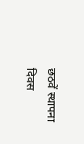छठवें स्थापना दिवस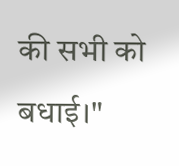की सभी को बधाई।"